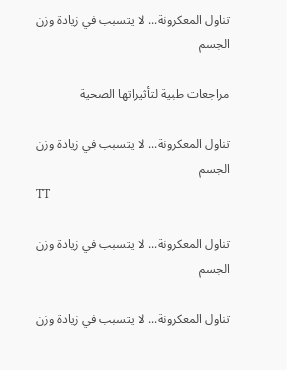تناول المعكرونة... لا يتسبب في زيادة وزن الجسم

مراجعات طبية لتأثيراتها الصحية

تناول المعكرونة... لا يتسبب في زيادة وزن الجسم
TT

تناول المعكرونة... لا يتسبب في زيادة وزن الجسم

تناول المعكرونة... لا يتسبب في زيادة وزن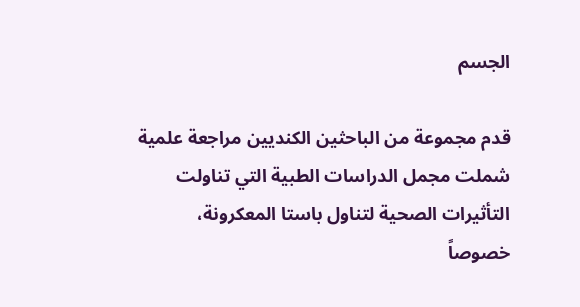الجسم

قدم مجموعة من الباحثين الكنديين مراجعة علمية شملت مجمل الدراسات الطبية التي تناولت التأثيرات الصحية لتناول باستا المعكرونة، خصوصاً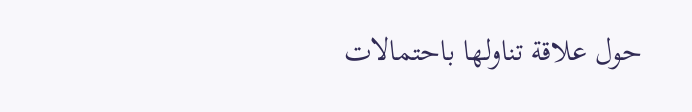حول علاقة تناولها باحتمالات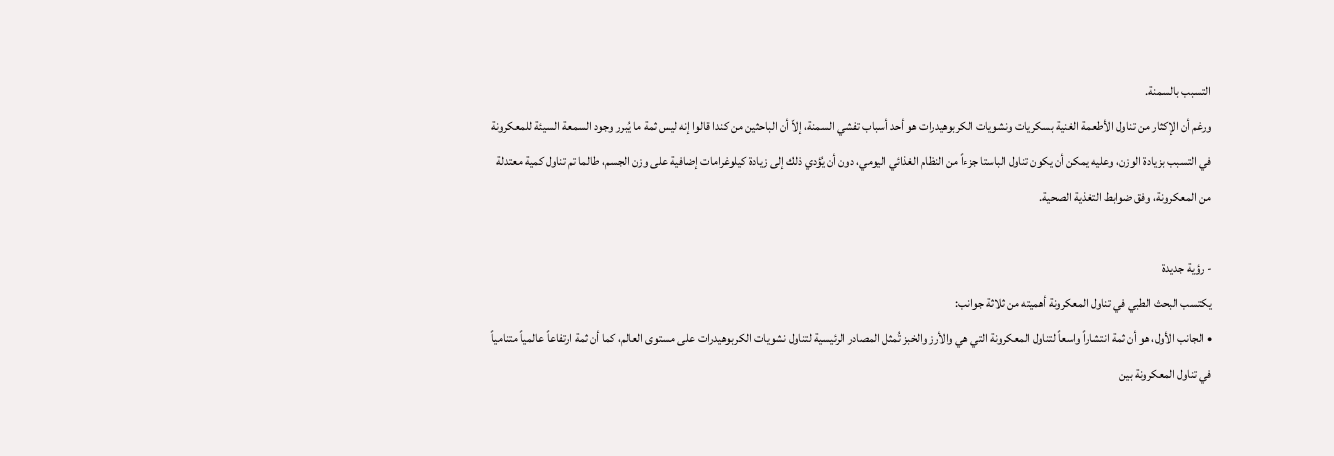التسبب بالسمنة.
ورغم أن الإكثار من تناول الأطعمة الغنية بسكريات ونشويات الكربوهيدرات هو أحد أسباب تفشي السمنة، إلاّ أن الباحثين من كندا قالوا إنه ليس ثمة ما يُبرر وجود السمعة السيئة للمعكرونة في التسبب بزيادة الوزن، وعليه يمكن أن يكون تناول الباستا جزءاً من النظام الغذائي اليومي، دون أن يُؤدي ذلك إلى زيادة كيلوغرامات إضافية على وزن الجسم، طالما تم تناول كمية معتدلة من المعكرونة، وفق ضوابط التغذية الصحية.

- رؤية جديدة
يكتسب البحث الطبي في تناول المعكرونة أهميته من ثلاثة جوانب:
• الجانب الأول، هو أن ثمة انتشاراً واسعاً لتناول المعكرونة التي هي والأرز والخبز تُمثل المصادر الرئيسية لتناول نشويات الكربوهيدرات على مستوى العالم، كما أن ثمة ارتفاعاً عالمياً متنامياً في تناول المعكرونة بين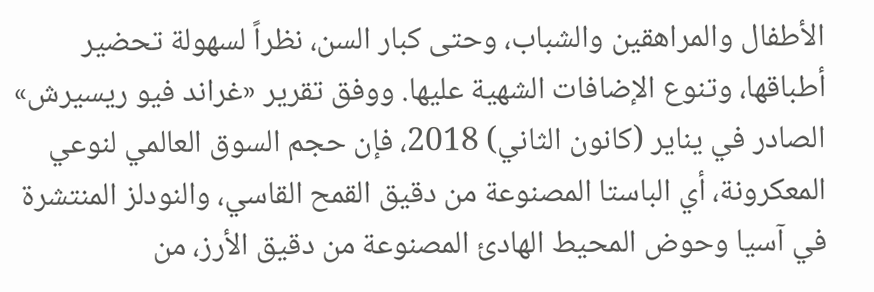الأطفال والمراهقين والشباب، وحتى كبار السن، نظراً لسهولة تحضير أطباقها، وتنوع الإضافات الشهية عليها. ووفق تقرير «غراند فيو ريسيرش» الصادر في يناير (كانون الثاني) 2018، فإن حجم السوق العالمي لنوعي المعكرونة، أي الباستا المصنوعة من دقيق القمح القاسي، والنودلز المنتشرة في آسيا وحوض المحيط الهادئ المصنوعة من دقيق الأرز، من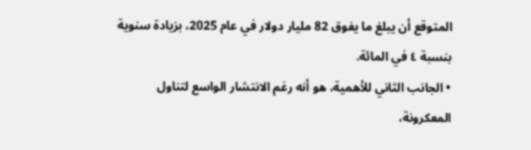المتوقع أن يبلغ ما يفوق 82 مليار دولار في عام 2025، بزيادة سنوية بنسبة ٤ في المائة.
• الجانب الثاني للأهمية، هو أنه رغم الانتشار الواسع لتناول المعكرونة،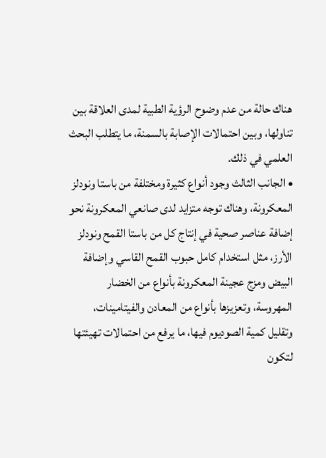هناك حالة من عدم وضوح الرؤية الطبية لمدى العلاقة بين تناولها، وبين احتمالات الإصابة بالسمنة، ما يتطلب البحث العلمي في ذلك.
• الجانب الثالث وجود أنواع كثيرة ومختلفة من باستا ونودلز المعكرونة، وهناك توجه متزايد لدى صانعي المعكرونة نحو إضافة عناصر صحية في إنتاج كل من باستا القمح ونودلز الأرز، مثل استخدام كامل حبوب القمح القاسي وإضافة البيض ومزج عجينة المعكرونة بأنواع من الخضار المهروسة، وتعزيزها بأنواع من المعادن والفيتامينات، وتقليل كمية الصوديوم فيها، ما يرفع من احتمالات تهيئتها لتكون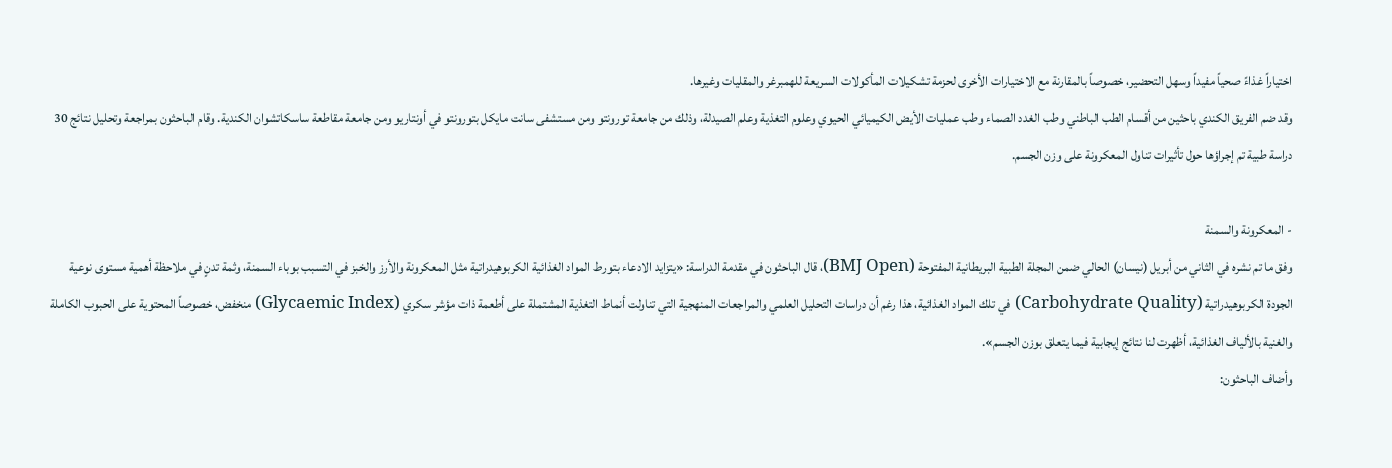اختياراً غذاءً صحياً مفيداً وسهل التحضير، خصوصاً بالمقارنة مع الاختيارات الأخرى لحزمة تشكيلات المأكولات السريعة للهمبرغر والمقليات وغيرها.
وقد ضم الفريق الكندي باحثين من أقسام الطب الباطني وطب الغدد الصماء وطب عمليات الأيض الكيميائي الحيوي وعلوم التغذية وعلم الصيدلة، وذلك من جامعة تورونتو ومن مستشفى سانت مايكل بتورونتو في أونتاريو ومن جامعة مقاطعة ساسكاتشوان الكندية. وقام الباحثون بمراجعة وتحليل نتائج 30 دراسة طبية تم إجراؤها حول تأثيرات تناول المعكرونة على وزن الجسم.

- المعكرونة والسمنة
وفق ما تم نشره في الثاني من أبريل (نيسان) الحالي ضمن المجلة الطبية البريطانية المفتوحة (BMJ Open)، قال الباحثون في مقدمة الدراسة: «يتزايد الادعاء بتورط المواد الغذائية الكربوهيدراتية مثل المعكرونة والأرز والخبز في التسبب بوباء السمنة، وثمة تدنٍ في ملاحظة أهمية مستوى نوعية الجودة الكربوهيدراتية (Carbohydrate Quality) في تلك المواد الغذائية، هذا رغم أن دراسات التحليل العلمي والمراجعات المنهجية التي تناولت أنماط التغذية المشتملة على أطعمة ذات مؤشر سكري (Glycaemic Index) منخفض، خصوصاً المحتوية على الحبوب الكاملة والغنية بالألياف الغذائية، أظهرت لنا نتائج إيجابية فيما يتعلق بوزن الجسم».
وأضاف الباحثون: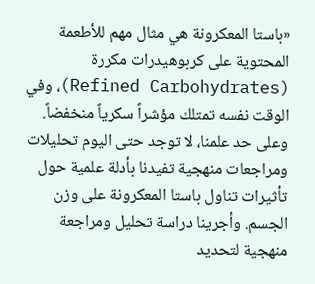«باستا المعكرونة هي مثال مهم للأطعمة المحتوية على كربوهيدرات مكررة (Refined Carbohydrates)، وفي الوقت نفسه تمتلك مؤشراً سكرياً منخفضاً. وعلى حد علمنا، لا توجد حتى اليوم تحليلات ومراجعات منهجية تفيدنا بأدلة علمية حول تأثيرات تناول باستا المعكرونة على وزن الجسم. وأجرينا دراسة تحليل ومراجعة منهجية لتحديد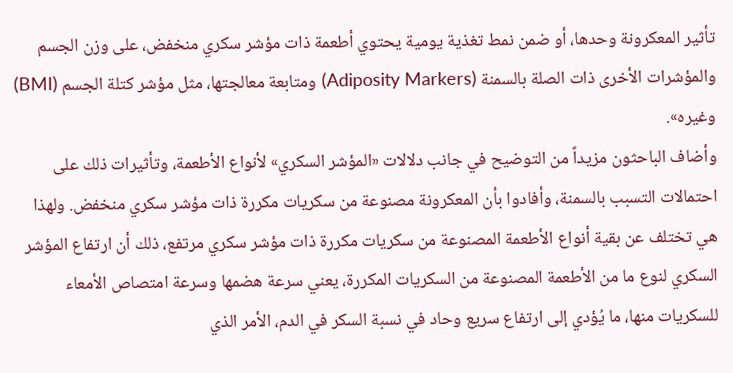تأثير المعكرونة وحدها، أو ضمن نمط تغذية يومية يحتوي أطعمة ذات مؤشر سكري منخفض، على وزن الجسم والمؤشرات الأخرى ذات الصلة بالسمنة (Adiposity Markers) ومتابعة معالجتها، مثل مؤشر كتلة الجسم (BMI) وغيره».
وأضاف الباحثون مزيداً من التوضيح في جانب دلالات «المؤشر السكري» لأنواع الأطعمة، وتأثيرات ذلك على احتمالات التسبب بالسمنة، وأفادوا بأن المعكرونة مصنوعة من سكريات مكررة ذات مؤشر سكري منخفض. ولهذا هي تختلف عن بقية أنواع الأطعمة المصنوعة من سكريات مكررة ذات مؤشر سكري مرتفع، ذلك أن ارتفاع المؤشر السكري لنوع ما من الأطعمة المصنوعة من السكريات المكررة، يعني سرعة هضمها وسرعة امتصاص الأمعاء للسكريات منها، ما يُؤدي إلى ارتفاع سريع وحاد في نسبة السكر في الدم، الأمر الذي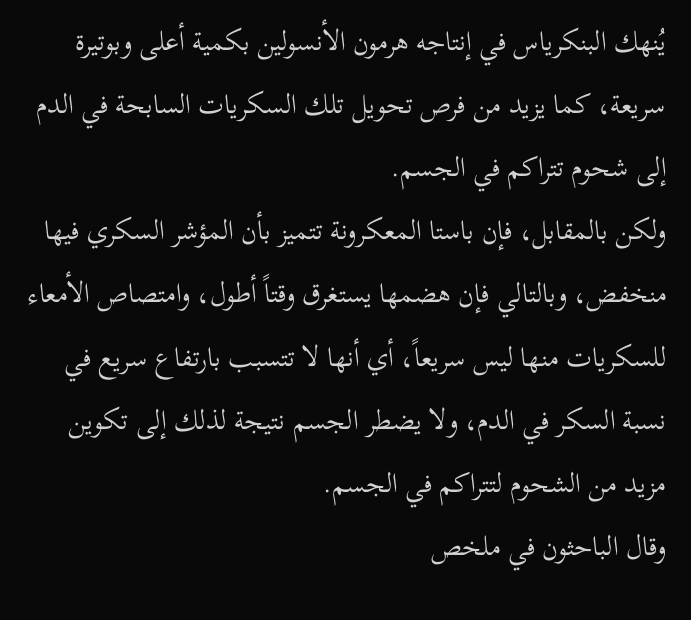يُنهك البنكرياس في إنتاجه هرمون الأنسولين بكمية أعلى وبوتيرة سريعة، كما يزيد من فرص تحويل تلك السكريات السابحة في الدم إلى شحوم تتراكم في الجسم.
ولكن بالمقابل، فإن باستا المعكرونة تتميز بأن المؤشر السكري فيها منخفض، وبالتالي فإن هضمها يستغرق وقتاً أطول، وامتصاص الأمعاء للسكريات منها ليس سريعاً، أي أنها لا تتسبب بارتفاع سريع في نسبة السكر في الدم، ولا يضطر الجسم نتيجة لذلك إلى تكوين مزيد من الشحوم لتتراكم في الجسم.
وقال الباحثون في ملخص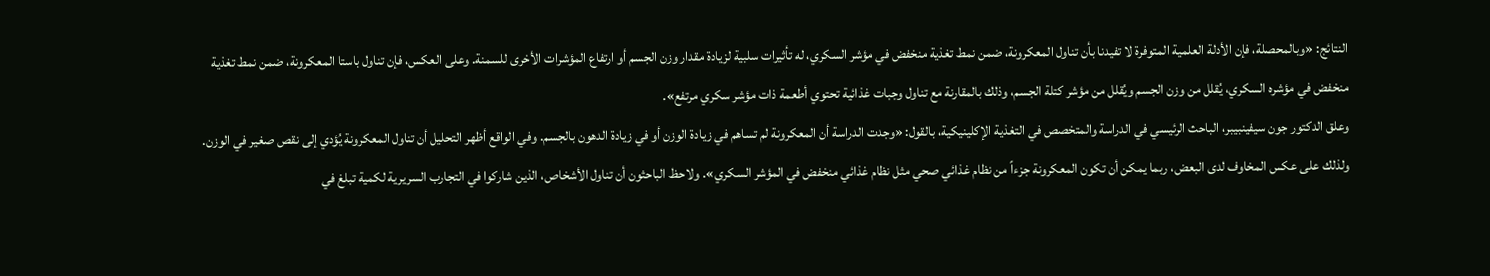النتائج: «وبالمحصلة، فإن الأدلة العلمية المتوفرة لا تفيدنا بأن تناول المعكرونة، ضمن نمط تغذية منخفض في مؤشر السكري، له تأثيرات سلبية لزيادة مقدار وزن الجسم أو ارتفاع المؤشرات الأخرى للسمنة. وعلى العكس، فإن تناول باستا المعكرونة، ضمن نمط تغذية منخفض في مؤشره السكري، يُقلل من وزن الجسم ويُقلل من مؤشر كتلة الجسم، وذلك بالمقارنة مع تناول وجبات غذائية تحتوي أطعمة ذات مؤشر سكري مرتفع».
وعلق الدكتور جون سيفينبيبر، الباحث الرئيسي في الدراسة والمتخصص في التغذية الإكلينيكية، بالقول: «وجدت الدراسة أن المعكرونة لم تساهم في زيادة الوزن أو في زيادة الدهون بالجسم. وفي الواقع أظهر التحليل أن تناول المعكرونة يُؤدي إلى نقص صغير في الوزن. ولذلك على عكس المخاوف لدى البعض، ربما يمكن أن تكون المعكرونة جزءاً من نظام غذائي صحي مثل نظام غذائي منخفض في المؤشر السكري». ولاحظ الباحثون أن تناول الأشخاص، الذين شاركوا في التجارب السريرية لكمية تبلغ في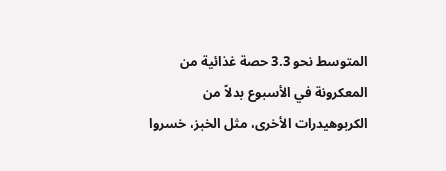المتوسط نحو 3.3 حصة غذائية من المعكرونة في الأسبوع بدلاً من الكربوهيدرات الأخرى، مثل الخبز، خسروا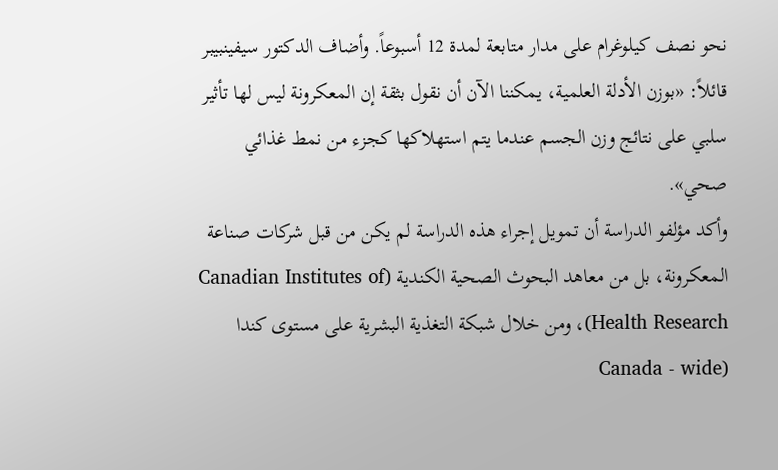نحو نصف كيلوغرام على مدار متابعة لمدة 12 أسبوعاً. وأضاف الدكتور سيفينبيبر قائلاً: «بوزن الأدلة العلمية، يمكننا الآن أن نقول بثقة إن المعكرونة ليس لها تأثير سلبي على نتائج وزن الجسم عندما يتم استهلاكها كجزء من نمط غذائي صحي».
وأكد مؤلفو الدراسة أن تمويل إجراء هذه الدراسة لم يكن من قبل شركات صناعة المعكرونة، بل من معاهد البحوث الصحية الكندية (Canadian Institutes of Health Research)، ومن خلال شبكة التغذية البشرية على مستوى كندا (Canada - wide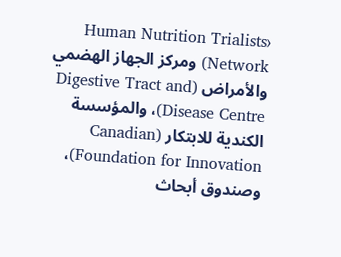Human Nutrition Trialists› Network) ومركز الجهاز الهضمي والأمراض (Digestive Tract and Disease Centre)، والمؤسسة الكندية للابتكار (Canadian Foundation for Innovation)، وصندوق أبحاث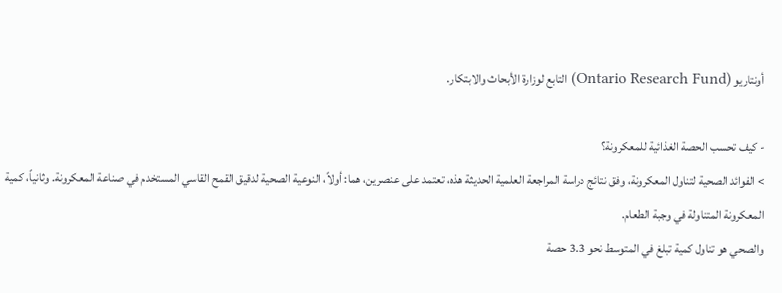أونتاريو (Ontario Research Fund) التابع لوزارة الأبحاث والابتكار.

- كيف تحسب الحصة الغذائية للمعكرونة؟
> الفوائد الصحية لتناول المعكرونة، وفق نتائج دراسة المراجعة العلمية الحديثة هذه، تعتمد على عنصرين، هما: أولاً، النوعية الصحية لدقيق القمح القاسي المستخدم في صناعة المعكرونة. وثانياً، كمية المعكرونة المتناولة في وجبة الطعام.
والصحي هو تناول كمية تبلغ في المتوسط نحو 3.3 حصة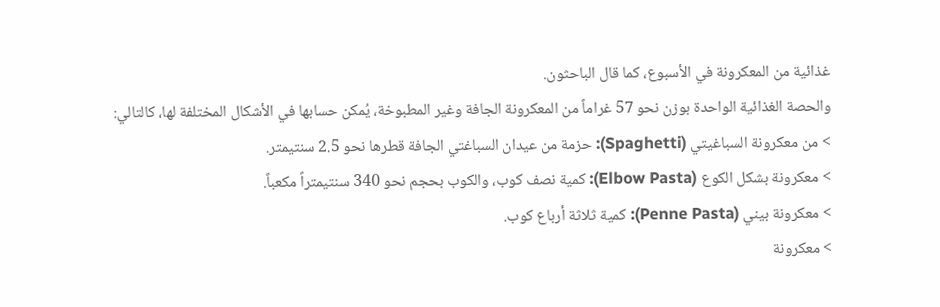غذائية من المعكرونة في الأسبوع، كما قال الباحثون.
والحصة الغذائية الواحدة بوزن نحو 57 غراماً من المعكرونة الجافة وغير المطبوخة، يُمكن حسابها في الأشكال المختلفة لها، كالتالي:
> من معكرونة السباغيتي (Spaghetti): حزمة من عيدان السباغتي الجافة قطرها نحو 2.5 سنتيمتر.
> معكرونة بشكل الكوع (Elbow Pasta): كمية نصف كوب، والكوب بحجم نحو 340 سنتيمتراً مكعباً.
> معكرونة بيني (Penne Pasta): كمية ثلاثة أرباع كوب.
> معكرونة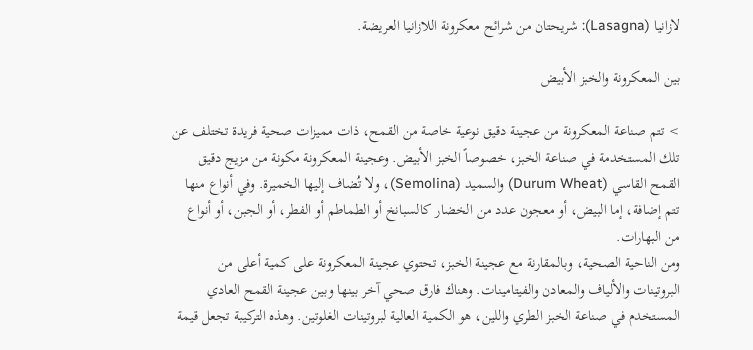لازانيا (Lasagna): شريحتان من شرائح معكرونة اللازانيا العريضة.

بين المعكرونة والخبز الأبيض

> تتم صناعة المعكرونة من عجينة دقيق نوعية خاصة من القمح، ذات مميزات صحية فريدة تختلف عن تلك المستخدمة في صناعة الخبز، خصوصاً الخبز الأبيض. وعجينة المعكرونة مكونة من مزيج دقيق القمح القاسي (Durum Wheat) والسميد (Semolina)، ولا تُضاف إليها الخميرة. وفي أنواع منها تتم إضافة، إما البيض، أو معجون عدد من الخضار كالسبانخ أو الطماطم أو الفطر، أو الجبن، أو أنواع من البهارات.
ومن الناحية الصحية، وبالمقارنة مع عجينة الخبز، تحتوي عجينة المعكرونة على كمية أعلى من البروتينات والألياف والمعادن والفيتامينات. وهناك فارق صحي آخر بينها وبين عجينة القمح العادي المستخدم في صناعة الخبز الطري واللين، هو الكمية العالية لبروتينات الغلوتين. وهذه التركيبة تجعل قيمة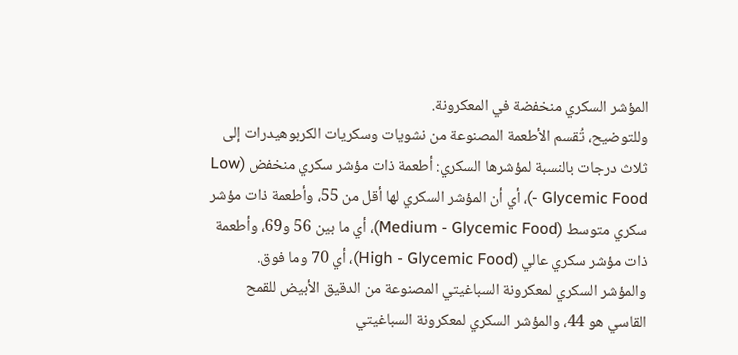المؤشر السكري منخفضة في المعكرونة.
وللتوضيح، تُقسم الأطعمة المصنوعة من نشويات وسكريات الكربوهيدرات إلى ثلاث درجات بالنسبة لمؤشرها السكري: أطعمة ذات مؤشر سكري منخفض (Low - Glycemic Food)، أي أن المؤشر السكري لها أقل من 55، وأطعمة ذات مؤشر سكري متوسط (Medium - Glycemic Food)، أي ما بين 56 و69، وأطعمة ذات مؤشر سكري عالي (High - Glycemic Food)، أي 70 وما فوق.
والمؤشر السكري لمعكرونة السباغيتي المصنوعة من الدقيق الأبيض للقمح القاسي هو 44، والمؤشر السكري لمعكرونة السباغيتي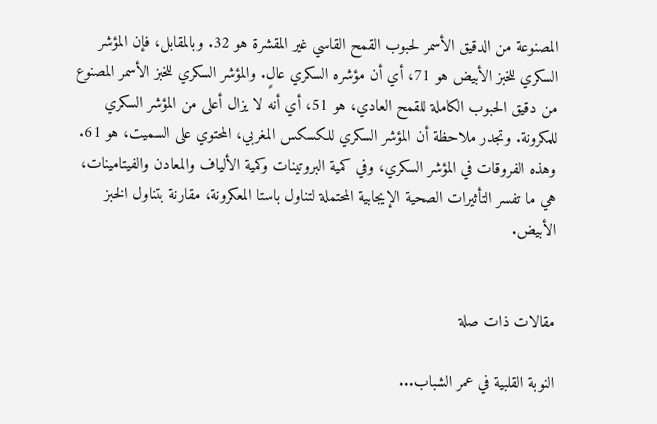المصنوعة من الدقيق الأسمر لحبوب القمح القاسي غير المقشرة هو 32. وبالمقابل، فإن المؤشر السكري للخبز الأبيض هو 71، أي أن مؤشره السكري عالٍ. والمؤشر السكري للخبز الأسمر المصنوع من دقيق الحبوب الكاملة للقمح العادي، هو 51، أي أنه لا يزال أعلى من المؤشر السكري للمكرونة. وتجدر ملاحظة أن المؤشر السكري للكسكس المغربي، المحتوي على السميت، هو 61.
وهذه الفروقات في المؤشر السكري، وفي كمية البروتينات وكمية الألياف والمعادن والفيتامينات، هي ما تفسر التأثيرات الصحية الإيجابية المحتملة لتناول باستا المعكرونة، مقارنة بتناول الخبز الأبيض.


مقالات ذات صلة

النوبة القلبية في عمر الشباب...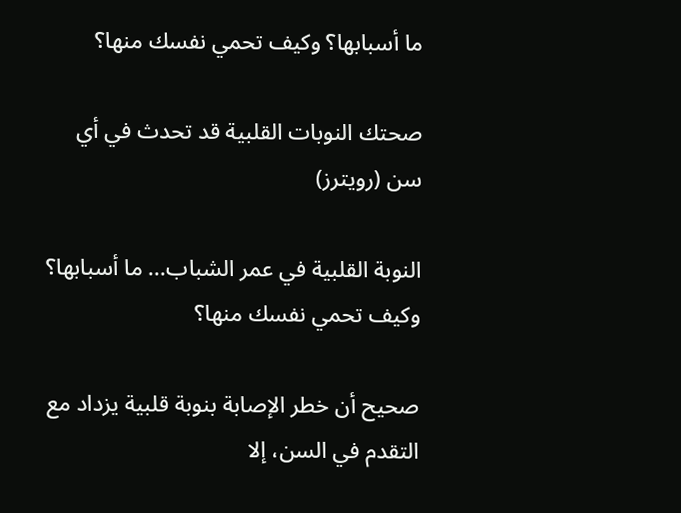ما أسبابها؟ وكيف تحمي نفسك منها؟

صحتك النوبات القلبية قد تحدث في أي سن (رويترز)

النوبة القلبية في عمر الشباب... ما أسبابها؟ وكيف تحمي نفسك منها؟

صحيح أن خطر الإصابة بنوبة قلبية يزداد مع التقدم في السن، إلا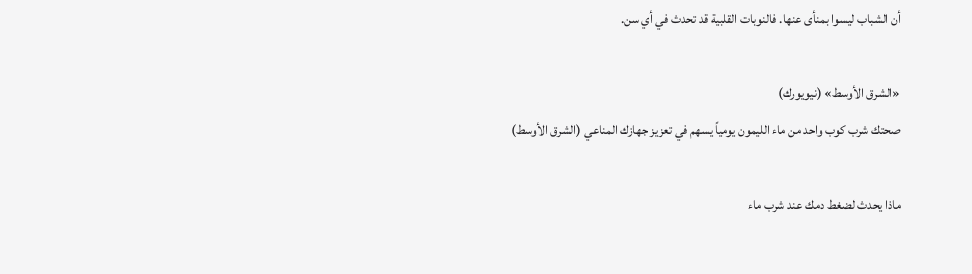أن الشباب ليسوا بمنأى عنها. فالنوبات القلبية قد تحدث في أي سن.

«الشرق الأوسط» (نيويورك)
صحتك شرب كوب واحد من ماء الليمون يومياً يسهم في تعزيز جهازك المناعي (الشرق الأوسط)

ماذا يحدث لضغط دمك عند شرب ماء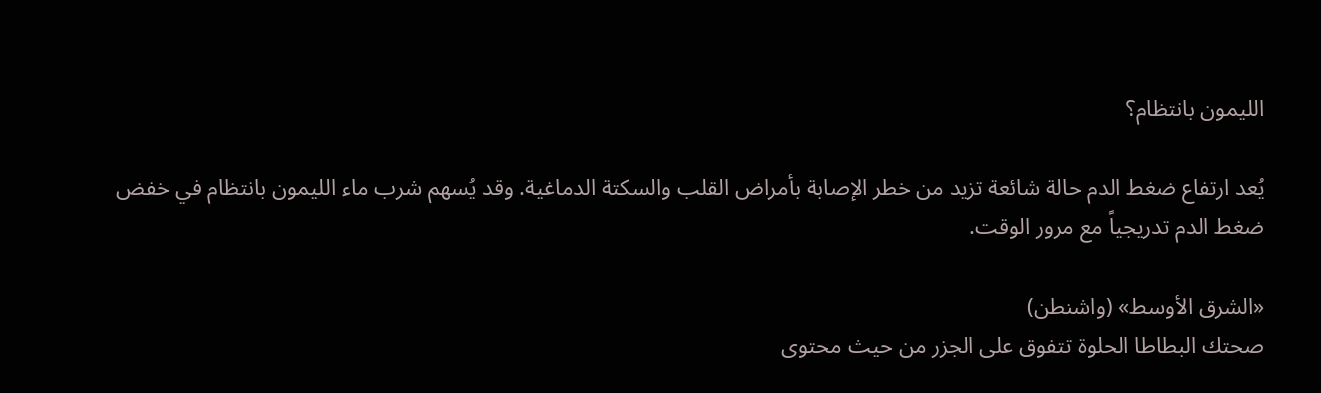الليمون بانتظام؟

يُعد ارتفاع ضغط الدم حالة شائعة تزيد من خطر الإصابة بأمراض القلب والسكتة الدماغية. وقد يُسهم شرب ماء الليمون بانتظام في خفض ضغط الدم تدريجياً مع مرور الوقت.

«الشرق الأوسط» (واشنطن)
صحتك البطاطا الحلوة تتفوق على الجزر من حيث محتوى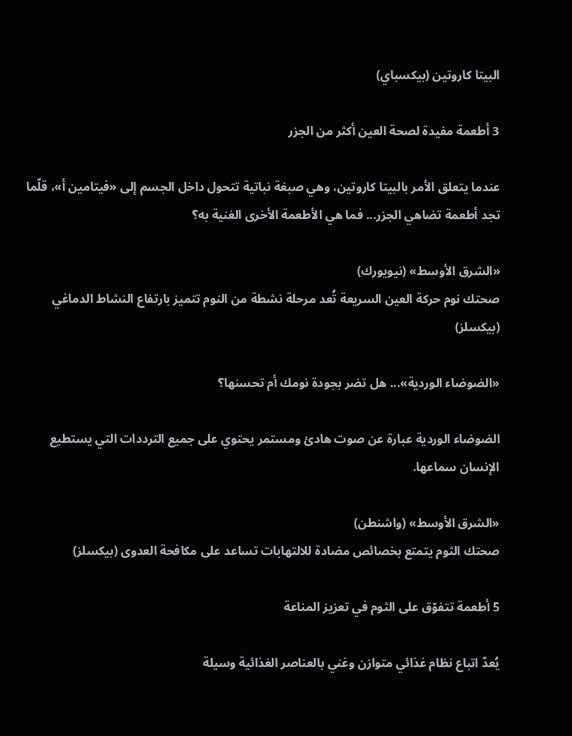البيتا كاروتين (بيكسباي)

3 أطعمة مفيدة لصحة العين أكثر من الجزر

عندما يتعلق الأمر بالبيتا كاروتين، وهي صبغة نباتية تتحول داخل الجسم إلى «فيتامين أ»، قلّما تجد أطعمة تضاهي الجزر... فما هي الأطعمة الأخرى الغنية به؟

«الشرق الأوسط» (نيويورك)
صحتك نوم حركة العين السريعة تُعد مرحلة نشطة من النوم تتميز بارتفاع النشاط الدماغي (بيكسلز)

«الضوضاء الوردية»... هل تضر بجودة نومك أم تحسنها؟

الضوضاء الوردية عبارة عن صوت هادئ ومستمر يحتوي على جميع الترددات التي يستطيع الإنسان سماعها.

«الشرق الأوسط» (واشنطن)
صحتك الثوم يتمتع بخصائص مضادة للالتهابات تساعد على مكافحة العدوى (بيكسلز)

5 أطعمة تتفوّق على الثوم في تعزيز المناعة

يُعدّ اتباع نظام غذائي متوازن وغني بالعناصر الغذائية وسيلة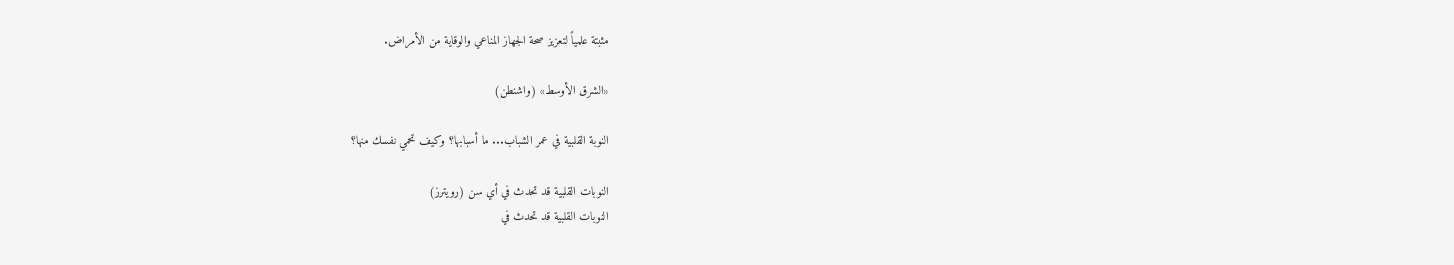مثبتة علمياً لتعزيز صحة الجهاز المناعي والوقاية من الأمراض.

«الشرق الأوسط» (واشنطن)

النوبة القلبية في عمر الشباب... ما أسبابها؟ وكيف تحمي نفسك منها؟

النوبات القلبية قد تحدث في أي سن (رويترز)
النوبات القلبية قد تحدث في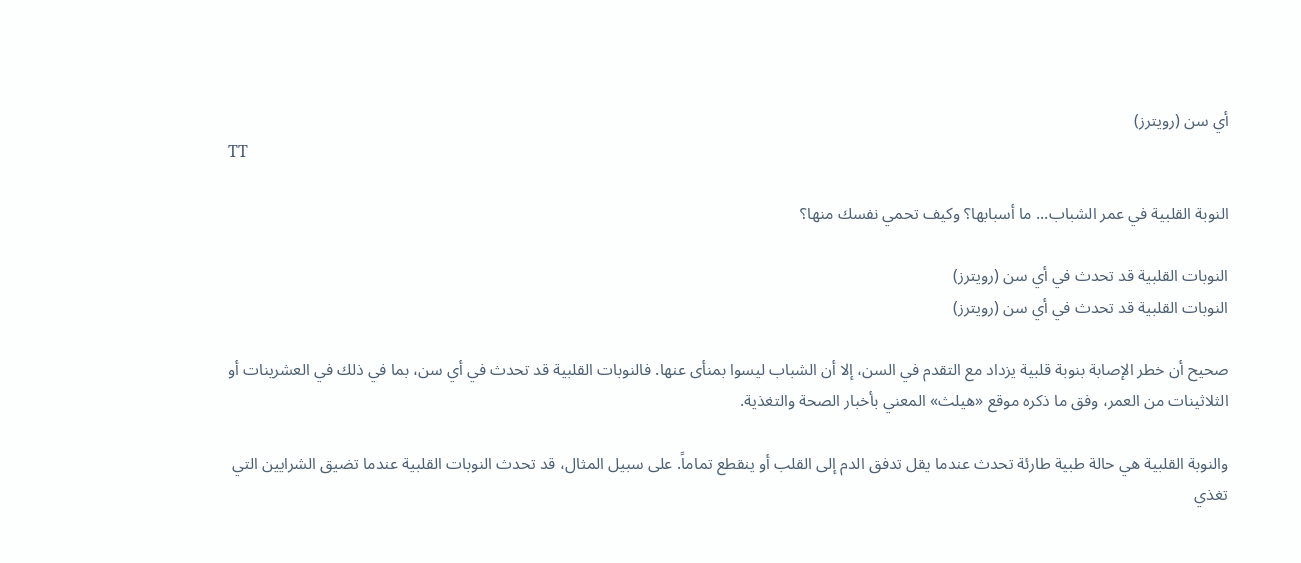أي سن (رويترز)
TT

النوبة القلبية في عمر الشباب... ما أسبابها؟ وكيف تحمي نفسك منها؟

النوبات القلبية قد تحدث في أي سن (رويترز)
النوبات القلبية قد تحدث في أي سن (رويترز)

صحيح أن خطر الإصابة بنوبة قلبية يزداد مع التقدم في السن، إلا أن الشباب ليسوا بمنأى عنها. فالنوبات القلبية قد تحدث في أي سن، بما في ذلك في العشرينات أو الثلاثينات من العمر، وفق ما ذكره موقع «هيلث» المعني بأخبار الصحة والتغذية.

والنوبة القلبية هي حالة طبية طارئة تحدث عندما يقل تدفق الدم إلى القلب أو ينقطع تماماً. على سبيل المثال، قد تحدث النوبات القلبية عندما تضيق الشرايين التي تغذي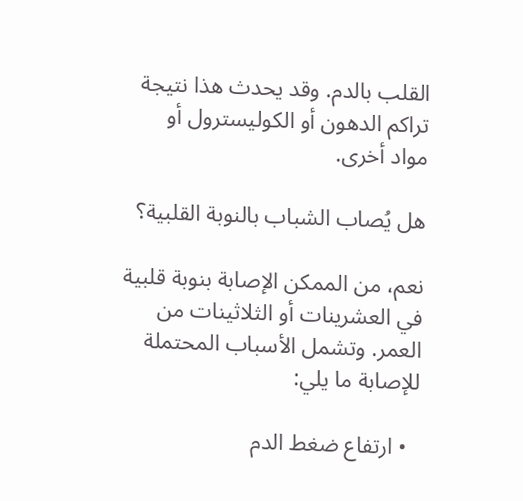القلب بالدم. وقد يحدث هذا نتيجة تراكم الدهون أو الكوليسترول أو مواد أخرى.

هل يُصاب الشباب بالنوبة القلبية؟

نعم، من الممكن الإصابة بنوبة قلبية في العشرينات أو الثلاثينات من العمر. وتشمل الأسباب المحتملة للإصابة ما يلي:

  • ارتفاع ضغط الدم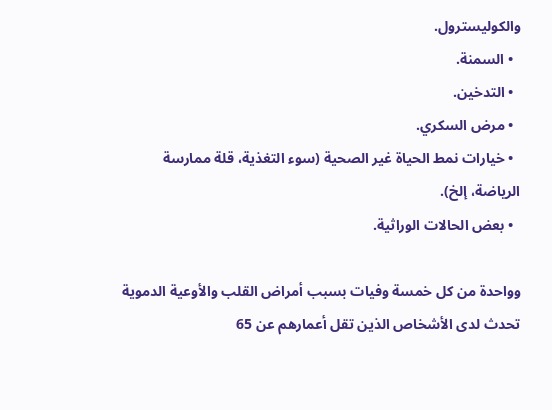والكوليسترول.
  • السمنة.
  • التدخين.
  • مرض السكري.
  • خيارات نمط الحياة غير الصحية (سوء التغذية، قلة ممارسة الرياضة، إلخ).
  • بعض الحالات الوراثية.

وواحدة من كل خمسة وفيات بسبب أمراض القلب والأوعية الدموية تحدث لدى الأشخاص الذين تقل أعمارهم عن 65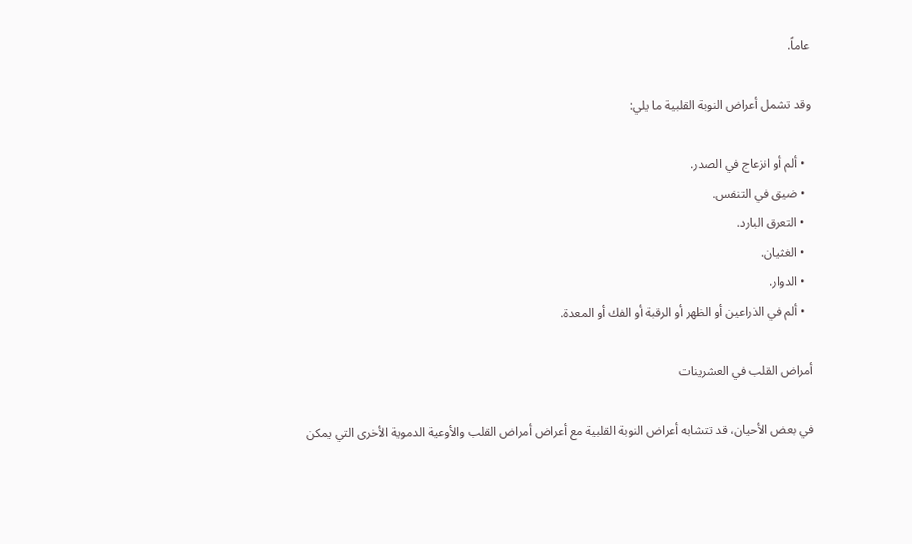عاماً.

وقد تشمل أعراض النوبة القلبية ما يلي:

  • ألم أو انزعاج في الصدر.
  • ضيق في التنفس.
  • التعرق البارد.
  • الغثيان.
  • الدوار.
  • ألم في الذراعين أو الظهر أو الرقبة أو الفك أو المعدة.

أمراض القلب في العشرينات

في بعض الأحيان، قد تتشابه أعراض النوبة القلبية مع أعراض أمراض القلب والأوعية الدموية الأخرى التي يمكن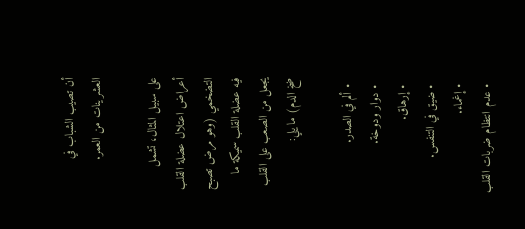أن تصيب الشباب في العشرينات من العمر.

على سبيل المثال، تشمل أعراض اعتلال عضلة القلب التضخمي (وهو مرض تصبح فيه عضلة القلب سميكة ما يجعل من الصعب على القلب ضخ الدم) ما يلي:

  • ألم في الصدر.
  • دوار ودوخة.
  • إرهاق.
  • ضيق في التنفس.
  • إغماء.
  • عدم انتظام ضربات القلب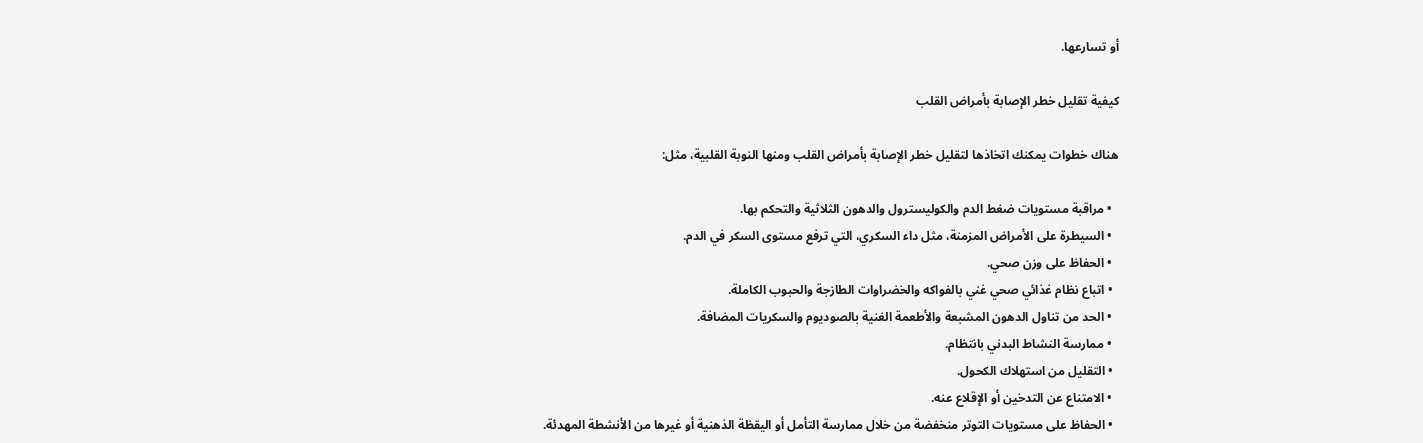أو تسارعها.

كيفية تقليل خطر الإصابة بأمراض القلب

هناك خطوات يمكنك اتخاذها لتقليل خطر الإصابة بأمراض القلب ومنها النوبة القلبية، مثل:

  • مراقبة مستويات ضغط الدم والكوليسترول والدهون الثلاثية والتحكم بها.
  • السيطرة على الأمراض المزمنة، مثل داء السكري، التي ترفع مستوى السكر في الدم.
  • الحفاظ على وزن صحي.
  • اتباع نظام غذائي صحي غني بالفواكه والخضراوات الطازجة والحبوب الكاملة.
  • الحد من تناول الدهون المشبعة والأطعمة الغنية بالصوديوم والسكريات المضافة.
  • ممارسة النشاط البدني بانتظام.
  • التقليل من استهلاك الكحول.
  • الامتناع عن التدخين أو الإقلاع عنه.
  • الحفاظ على مستويات التوتر منخفضة من خلال ممارسة التأمل أو اليقظة الذهنية أو غيرها من الأنشطة المهدئة.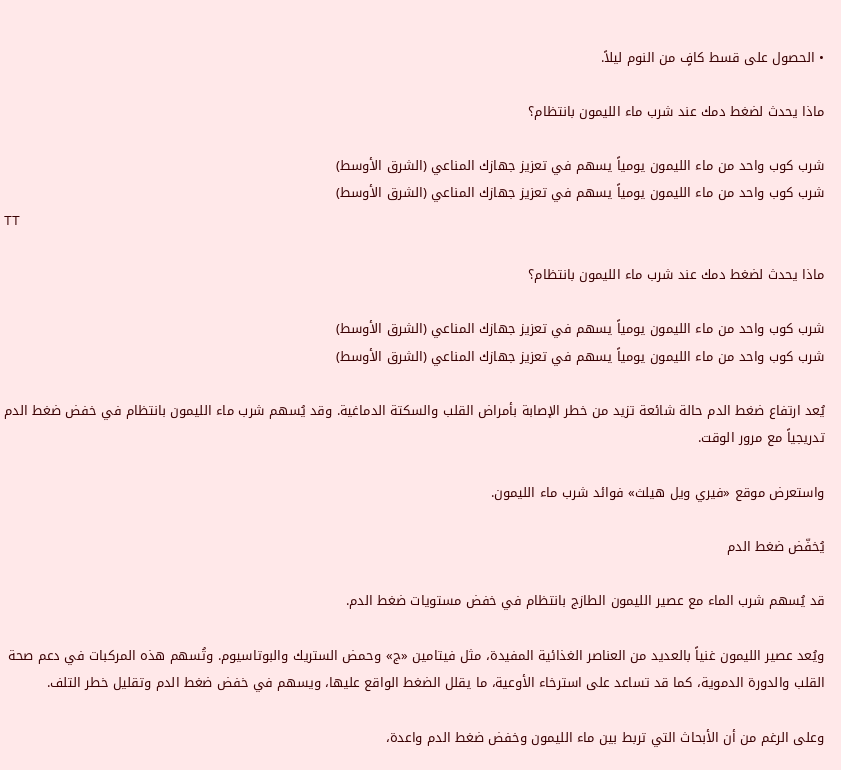• الحصول على قسط كافٍ من النوم ليلاً.

ماذا يحدث لضغط دمك عند شرب ماء الليمون بانتظام؟

شرب كوب واحد من ماء الليمون يومياً يسهم في تعزيز جهازك المناعي (الشرق الأوسط)
شرب كوب واحد من ماء الليمون يومياً يسهم في تعزيز جهازك المناعي (الشرق الأوسط)
TT

ماذا يحدث لضغط دمك عند شرب ماء الليمون بانتظام؟

شرب كوب واحد من ماء الليمون يومياً يسهم في تعزيز جهازك المناعي (الشرق الأوسط)
شرب كوب واحد من ماء الليمون يومياً يسهم في تعزيز جهازك المناعي (الشرق الأوسط)

يُعد ارتفاع ضغط الدم حالة شائعة تزيد من خطر الإصابة بأمراض القلب والسكتة الدماغية. وقد يُسهم شرب ماء الليمون بانتظام في خفض ضغط الدم تدريجياً مع مرور الوقت.

واستعرض موقع «فيري ويل هيلث» فوائد شرب ماء الليمون.

يُخفّض ضغط الدم

قد يُسهم شرب الماء مع عصير الليمون الطازج بانتظام في خفض مستويات ضغط الدم.

ويُعد عصير الليمون غنياً بالعديد من العناصر الغذائية المفيدة، مثل فيتامين «ج» وحمض الستريك والبوتاسيوم. وتُسهم هذه المركبات في دعم صحة القلب والدورة الدموية، كما قد تساعد على استرخاء الأوعية، ما يقلل الضغط الواقع عليها، ويسهم في خفض ضغط الدم وتقليل خطر التلف.

وعلى الرغم من أن الأبحاث التي تربط بين ماء الليمون وخفض ضغط الدم واعدة،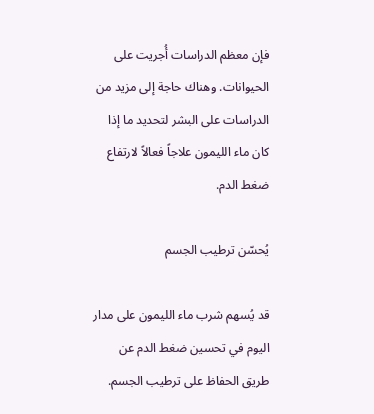فإن معظم الدراسات أُجريت على الحيوانات. وهناك حاجة إلى مزيد من الدراسات على البشر لتحديد ما إذا كان ماء الليمون علاجاً فعالاً لارتفاع ضغط الدم.

يُحسّن ترطيب الجسم

قد يُسهم شرب ماء الليمون على مدار اليوم في تحسين ضغط الدم عن طريق الحفاظ على ترطيب الجسم.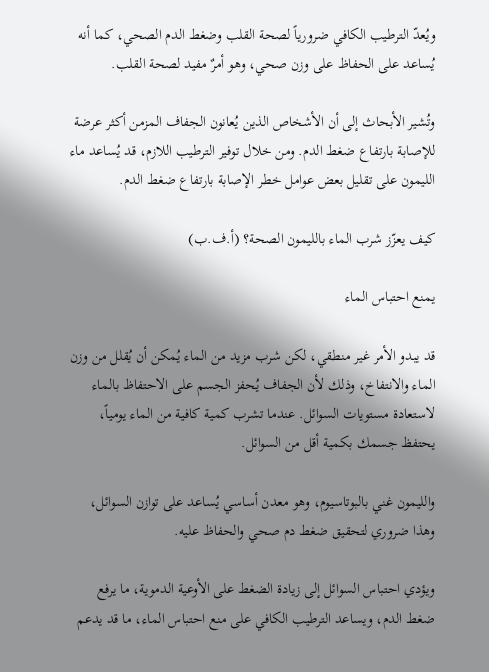ويُعدّ الترطيب الكافي ضرورياً لصحة القلب وضغط الدم الصحي، كما أنه يُساعد على الحفاظ على وزن صحي، وهو أمرٌ مفيد لصحة القلب.

وتُشير الأبحاث إلى أن الأشخاص الذين يُعانون الجفاف المزمن أكثر عرضة للإصابة بارتفاع ضغط الدم. ومن خلال توفير الترطيب اللازم، قد يُساعد ماء الليمون على تقليل بعض عوامل خطر الإصابة بارتفاع ضغط الدم.

كيف يعزّز شرب الماء بالليمون الصحة؟ (أ.ف.ب)

يمنع احتباس الماء

قد يبدو الأمر غير منطقي، لكن شرب مزيد من الماء يُمكن أن يُقلل من وزن الماء والانتفاخ، وذلك لأن الجفاف يُحفز الجسم على الاحتفاظ بالماء لاستعادة مستويات السوائل. عندما تشرب كمية كافية من الماء يومياً، يحتفظ جسمك بكمية أقل من السوائل.

والليمون غني بالبوتاسيوم، وهو معدن أساسي يُساعد على توازن السوائل، وهذا ضروري لتحقيق ضغط دم صحي والحفاظ عليه.

ويؤدي احتباس السوائل إلى زيادة الضغط على الأوعية الدموية، ما يرفع ضغط الدم، ويساعد الترطيب الكافي على منع احتباس الماء، ما قد يدعم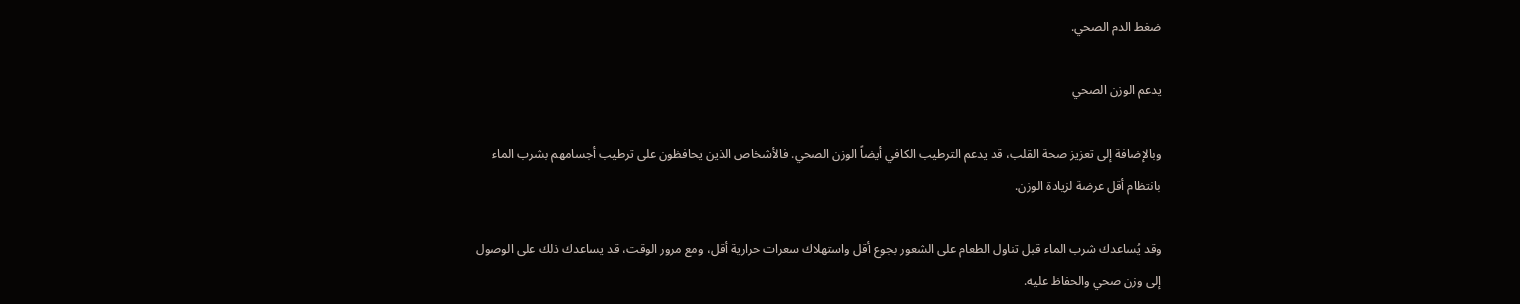ضغط الدم الصحي.

يدعم الوزن الصحي

وبالإضافة إلى تعزيز صحة القلب، قد يدعم الترطيب الكافي أيضاً الوزن الصحي. فالأشخاص الذين يحافظون على ترطيب أجسامهم بشرب الماء بانتظام أقل عرضة لزيادة الوزن.

وقد يُساعدك شرب الماء قبل تناول الطعام على الشعور بجوع أقل واستهلاك سعرات حرارية أقل، ومع مرور الوقت، قد يساعدك ذلك على الوصول إلى وزن صحي والحفاظ عليه.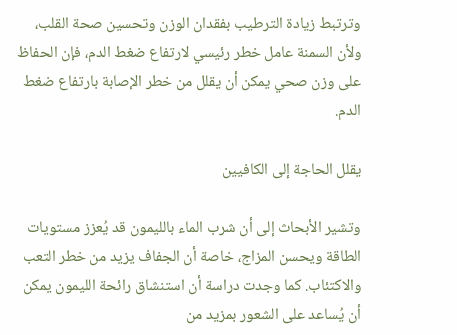وترتبط زيادة الترطيب بفقدان الوزن وتحسين صحة القلب، ولأن السمنة عامل خطر رئيسي لارتفاع ضغط الدم، فإن الحفاظ على وزن صحي يمكن أن يقلل من خطر الإصابة بارتفاع ضغط الدم.

يقلل الحاجة إلى الكافيين

وتشير الأبحاث إلى أن شرب الماء بالليمون قد يُعزز مستويات الطاقة ويحسن المزاج، خاصة أن الجفاف يزيد من خطر التعب والاكتئاب. كما وجدت دراسة أن استنشاق رائحة الليمون يمكن أن يُساعد على الشعور بمزيد من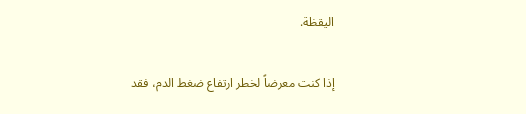اليقظة.

إذا كنت معرضاً لخطر ارتفاع ضغط الدم، فقد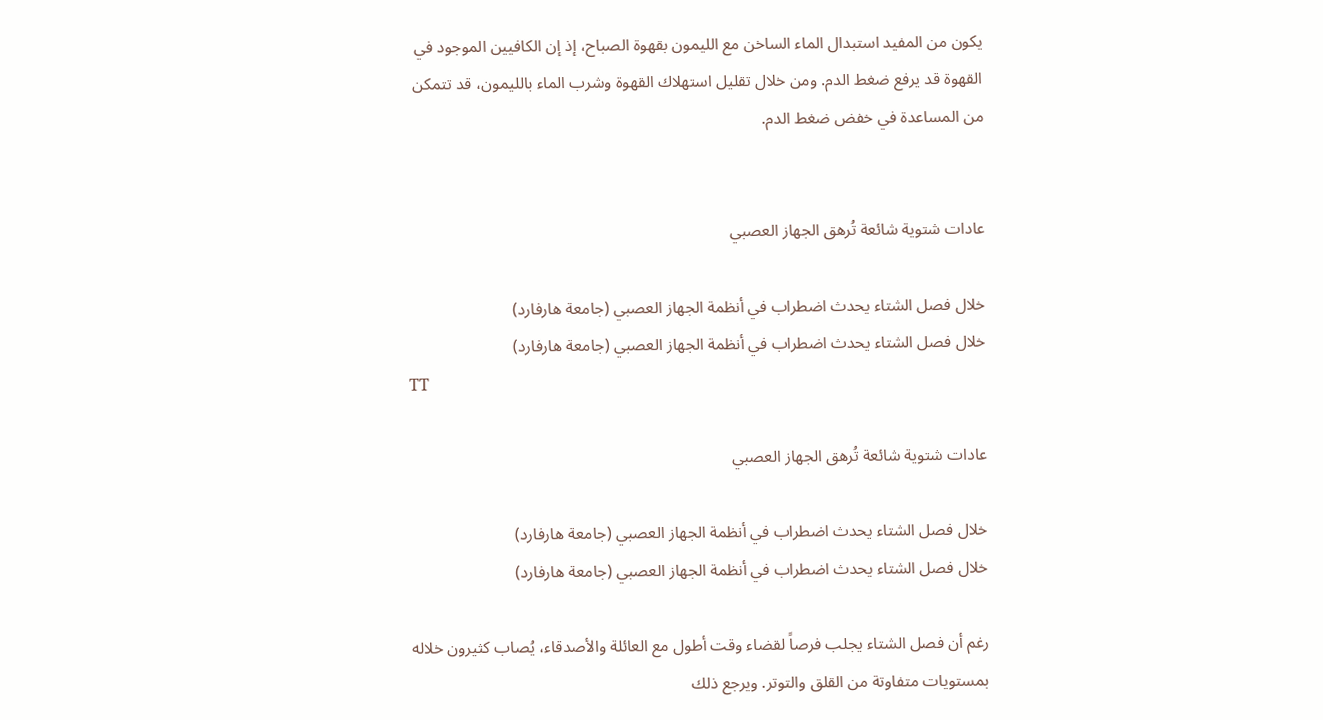يكون من المفيد استبدال الماء الساخن مع الليمون بقهوة الصباح، إذ إن الكافيين الموجود في القهوة قد يرفع ضغط الدم. ومن خلال تقليل استهلاك القهوة وشرب الماء بالليمون، قد تتمكن من المساعدة في خفض ضغط الدم.


عادات شتوية شائعة تُرهق الجهاز العصبي

خلال فصل الشتاء يحدث اضطراب في أنظمة الجهاز العصبي (جامعة هارفارد)
خلال فصل الشتاء يحدث اضطراب في أنظمة الجهاز العصبي (جامعة هارفارد)
TT

عادات شتوية شائعة تُرهق الجهاز العصبي

خلال فصل الشتاء يحدث اضطراب في أنظمة الجهاز العصبي (جامعة هارفارد)
خلال فصل الشتاء يحدث اضطراب في أنظمة الجهاز العصبي (جامعة هارفارد)

رغم أن فصل الشتاء يجلب فرصاً لقضاء وقت أطول مع العائلة والأصدقاء، يُصاب كثيرون خلاله بمستويات متفاوتة من القلق والتوتر. ويرجع ذلك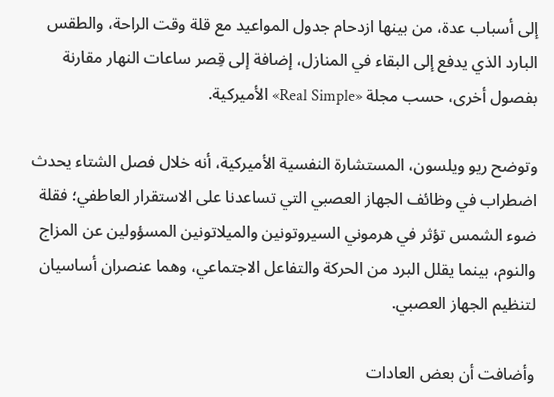إلى أسباب عدة، من بينها ازدحام جدول المواعيد مع قلة وقت الراحة، والطقس البارد الذي يدفع إلى البقاء في المنازل، إضافة إلى قِصر ساعات النهار مقارنة بفصول أخرى، حسب مجلة «Real Simple» الأميركية.

وتوضح ريو ويلسون، المستشارة النفسية الأميركية، أنه خلال فصل الشتاء يحدث اضطراب في وظائف الجهاز العصبي التي تساعدنا على الاستقرار العاطفي؛ فقلة ضوء الشمس تؤثر في هرموني السيروتونين والميلاتونين المسؤولين عن المزاج والنوم، بينما يقلل البرد من الحركة والتفاعل الاجتماعي، وهما عنصران أساسيان لتنظيم الجهاز العصبي.

وأضافت أن بعض العادات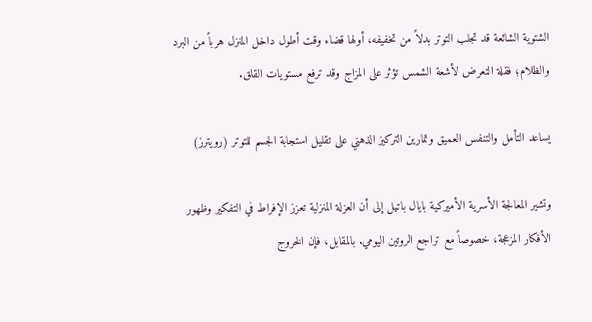الشتوية الشائعة قد تجلب التوتر بدلاً من تخفيفه، أولها قضاء وقت أطول داخل المنزل هرباً من البرد والظلام؛ فقلة التعرض لأشعة الشمس تؤثر على المزاج وقد ترفع مستويات القلق.

يساعد التأمل والتنفس العميق وتمارين التركيز الذهني على تقليل استجابة الجسم للتوتر (رويترز)

وتشير المعالجة الأسرية الأميركية بايال باتيل إلى أن العزلة المنزلية تعزز الإفراط في التفكير وظهور الأفكار المزعجة، خصوصاً مع تراجع الروتين اليومي. بالمقابل، فإن الخروج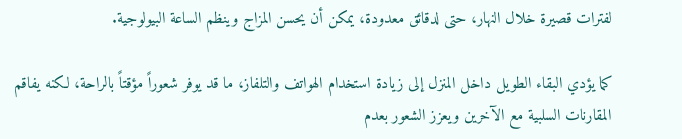لفترات قصيرة خلال النهار، حتى لدقائق معدودة، يمكن أن يحسن المزاج وينظم الساعة البيولوجية.

كما يؤدي البقاء الطويل داخل المنزل إلى زيادة استخدام الهواتف والتلفاز، ما قد يوفر شعوراً مؤقتاً بالراحة، لكنه يفاقم المقارنات السلبية مع الآخرين ويعزز الشعور بعدم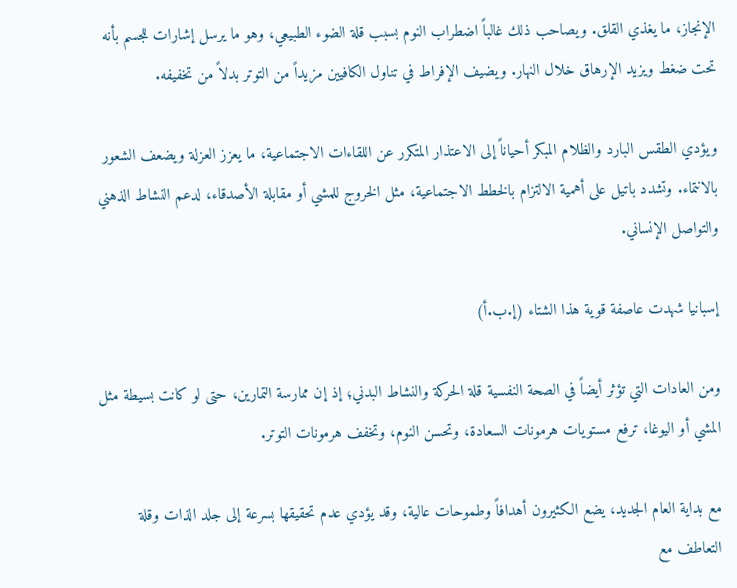الإنجاز، ما يغذي القلق. ويصاحب ذلك غالباً اضطراب النوم بسبب قلة الضوء الطبيعي، وهو ما يرسل إشارات للجسم بأنه تحت ضغط ويزيد الإرهاق خلال النهار. ويضيف الإفراط في تناول الكافيين مزيداً من التوتر بدلاً من تخفيفه.

ويؤدي الطقس البارد والظلام المبكر أحياناً إلى الاعتذار المتكرر عن اللقاءات الاجتماعية، ما يعزز العزلة ويضعف الشعور بالانتماء. وتشدد باتيل على أهمية الالتزام بالخطط الاجتماعية، مثل الخروج للمشي أو مقابلة الأصدقاء، لدعم النشاط الذهني والتواصل الإنساني.

إسبانيا شهدت عاصفة قوية هذا الشتاء (إ.ب.أ)

ومن العادات التي تؤثر أيضاً في الصحة النفسية قلة الحركة والنشاط البدني؛ إذ إن ممارسة التمارين، حتى لو كانت بسيطة مثل المشي أو اليوغا، ترفع مستويات هرمونات السعادة، وتحسن النوم، وتخفف هرمونات التوتر.

مع بداية العام الجديد، يضع الكثيرون أهدافاً وطموحات عالية، وقد يؤدي عدم تحقيقها بسرعة إلى جلد الذات وقلة التعاطف مع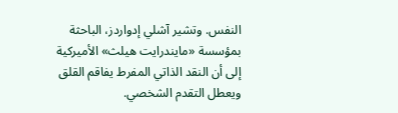النفس. وتشير آشلي إدواردز، الباحثة بمؤسسة «مايندرايت هيلث» الأميركية إلى أن النقد الذاتي المفرط يفاقم القلق ويعطل التقدم الشخصي.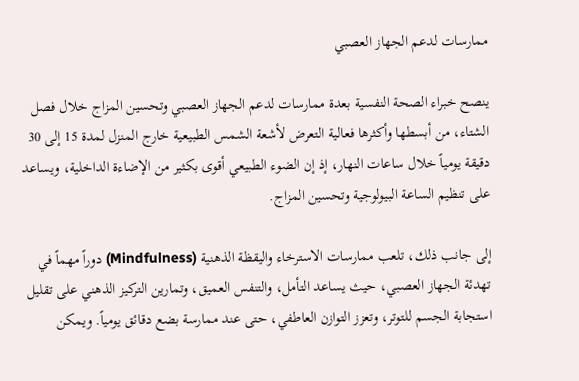ممارسات لدعم الجهاز العصبي

ينصح خبراء الصحة النفسية بعدة ممارسات لدعم الجهاز العصبي وتحسين المزاج خلال فصل الشتاء، من أبسطها وأكثرها فعالية التعرض لأشعة الشمس الطبيعية خارج المنزل لمدة 15 إلى 30 دقيقة يومياً خلال ساعات النهار، إذ إن الضوء الطبيعي أقوى بكثير من الإضاءة الداخلية، ويساعد على تنظيم الساعة البيولوجية وتحسين المزاج.

إلى جانب ذلك، تلعب ممارسات الاسترخاء واليقظة الذهنية (Mindfulness) دوراً مهماً في تهدئة الجهاز العصبي، حيث يساعد التأمل، والتنفس العميق، وتمارين التركيز الذهني على تقليل استجابة الجسم للتوتر، وتعزز التوازن العاطفي، حتى عند ممارسة بضع دقائق يومياً. ويمكن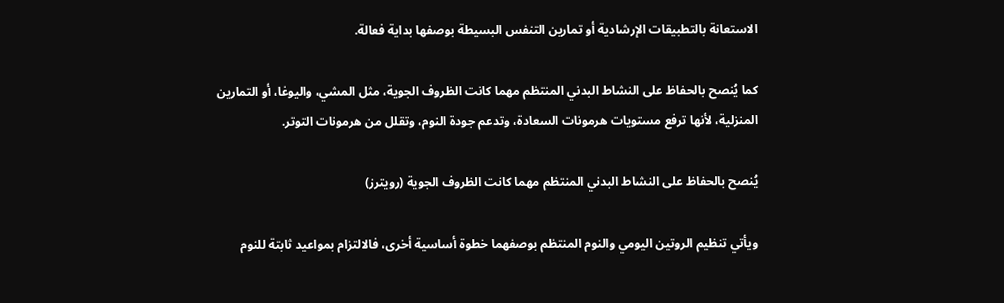الاستعانة بالتطبيقات الإرشادية أو تمارين التنفس البسيطة بوصفها بداية فعالة.

كما يُنصح بالحفاظ على النشاط البدني المنتظم مهما كانت الظروف الجوية، مثل المشي، واليوغا، أو التمارين المنزلية، لأنها ترفع مستويات هرمونات السعادة، وتدعم جودة النوم، وتقلل من هرمونات التوتر.

يُنصح بالحفاظ على النشاط البدني المنتظم مهما كانت الظروف الجوية (رويترز)

ويأتي تنظيم الروتين اليومي والنوم المنتظم بوصفهما خطوة أساسية أخرى، فالالتزام بمواعيد ثابتة للنوم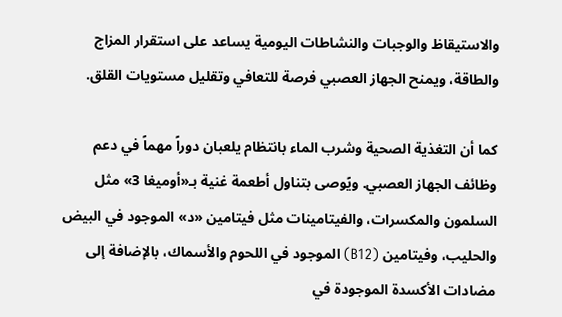والاستيقاظ والوجبات والنشاطات اليومية يساعد على استقرار المزاج والطاقة، ويمنح الجهاز العصبي فرصة للتعافي وتقليل مستويات القلق.

كما أن التغذية الصحية وشرب الماء بانتظام يلعبان دوراً مهماً في دعم وظائف الجهاز العصبي. ويًوصى بتناول أطعمة غنية بـ«أوميغا 3» مثل السلمون والمكسرات، والفيتامينات مثل فيتامين «د» الموجود في البيض والحليب، وفيتامين (B12) الموجود في اللحوم والأسماك، بالإضافة إلى مضادات الأكسدة الموجودة في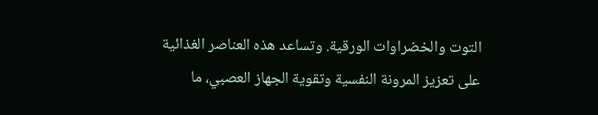التوت والخضراوات الورقية. وتساعد هذه العناصر الغذائية على تعزيز المرونة النفسية وتقوية الجهاز العصبي، ما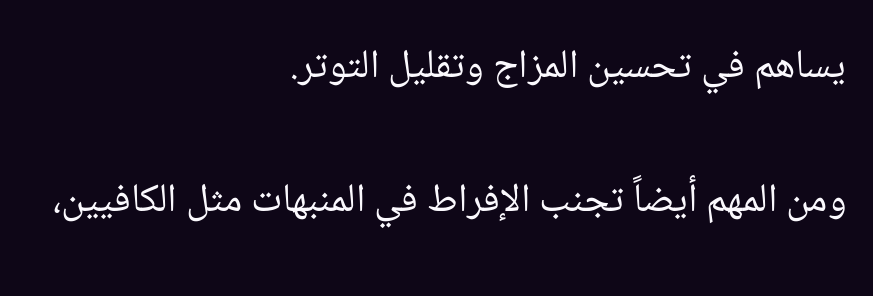يساهم في تحسين المزاج وتقليل التوتر.

ومن المهم أيضاً تجنب الإفراط في المنبهات مثل الكافيين،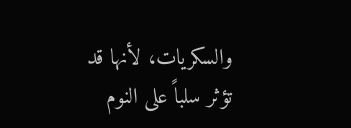والسكريات، لأنها قد تؤثر سلباً على النوم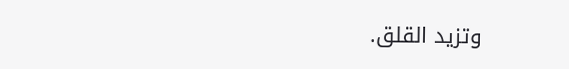وتزيد القلق.